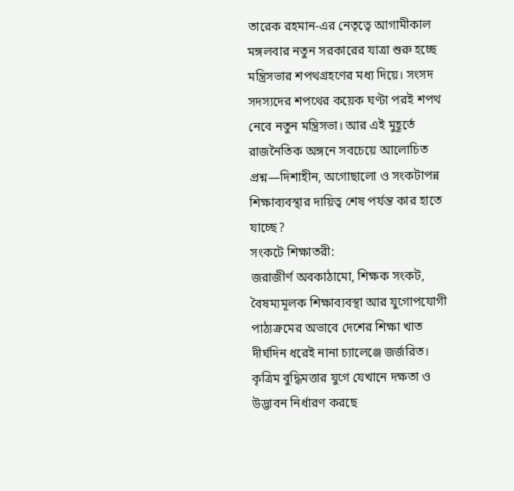তারেক রহমান-এর নেতৃত্বে আগামীকাল মঙ্গলবার নতুন সরকারের যাত্রা শুরু হচ্ছে মন্ত্রিসভার শপথগ্রহণের মধ্য দিয়ে। সংসদ সদস্যদের শপথের কয়েক ঘণ্টা পরই শপথ নেবে নতুন মন্ত্রিসভা। আর এই মুহূর্তে রাজনৈতিক অঙ্গনে সবচেয়ে আলোচিত প্রশ্ন—দিশাহীন, অগোছালো ও সংকটাপন্ন শিক্ষাব্যবস্থার দায়িত্ব শেষ পর্যন্ত কার হাতে যাচ্ছে?
সংকটে শিক্ষাতরী:
জরাজীর্ণ অবকাঠামো, শিক্ষক সংকট, বৈষম্যমূলক শিক্ষাব্যবস্থা আর যুগোপযোগী পাঠ্যক্রমের অভাবে দেশের শিক্ষা খাত দীর্ঘদিন ধরেই নানা চ্যালেঞ্জে জর্জরিত। কৃত্রিম বুদ্ধিমত্তার যুগে যেখানে দক্ষতা ও উদ্ভাবন নির্ধারণ করছে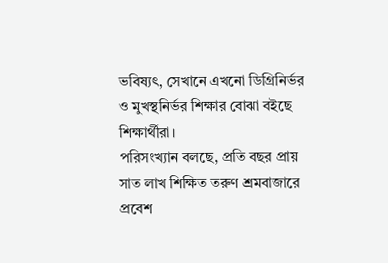ভবিষ্যৎ, সেখানে এখনো ডিগ্রিনির্ভর ও মুখস্থনির্ভর শিক্ষার বোঝা বইছে শিক্ষার্থীরা।
পরিসংখ্যান বলছে, প্রতি বছর প্রায় সাত লাখ শিক্ষিত তরুণ শ্রমবাজারে প্রবেশ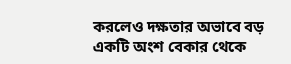করলেও দক্ষতার অভাবে বড় একটি অংশ বেকার থেকে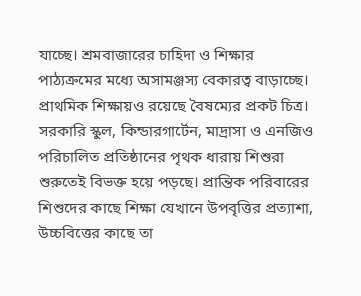যাচ্ছে। শ্রমবাজারের চাহিদা ও শিক্ষার পাঠ্যক্রমের মধ্যে অসামঞ্জস্য বেকারত্ব বাড়াচ্ছে।
প্রাথমিক শিক্ষায়ও রয়েছে বৈষম্যের প্রকট চিত্র। সরকারি স্কুল, কিন্ডারগার্টেন, মাদ্রাসা ও এনজিও পরিচালিত প্রতিষ্ঠানের পৃথক ধারায় শিশুরা শুরুতেই বিভক্ত হয়ে পড়ছে। প্রান্তিক পরিবারের শিশুদের কাছে শিক্ষা যেখানে উপবৃত্তির প্রত্যাশা, উচ্চবিত্তের কাছে তা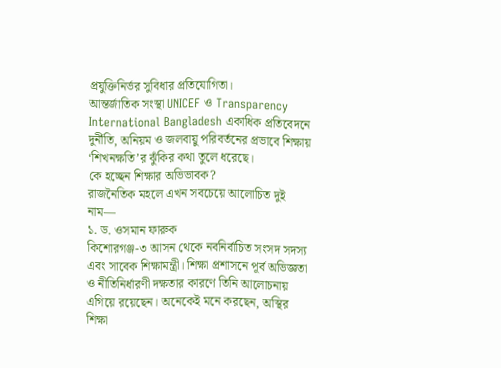প্রযুক্তিনির্ভর সুবিধার প্রতিযোগিতা।
আন্তর্জাতিক সংস্থা UNICEF ও Transparency International Bangladesh একাধিক প্রতিবেদনে দুর্নীতি, অনিয়ম ও জলবায়ু পরিবর্তনের প্রভাবে শিক্ষায় ‘শিখনক্ষতি’র ঝুঁকির কথা তুলে ধরেছে।
কে হচ্ছেন শিক্ষার অভিভাবক?
রাজনৈতিক মহলে এখন সবচেয়ে আলোচিত দুই নাম—
১. ড. ওসমান ফারুক
কিশোরগঞ্জ-৩ আসন থেকে নবনির্বাচিত সংসদ সদস্য এবং সাবেক শিক্ষামন্ত্রী। শিক্ষা প্রশাসনে পূর্ব অভিজ্ঞতা ও নীতিনির্ধারণী দক্ষতার কারণে তিনি আলোচনায় এগিয়ে রয়েছেন। অনেকেই মনে করছেন, অস্থির শিক্ষা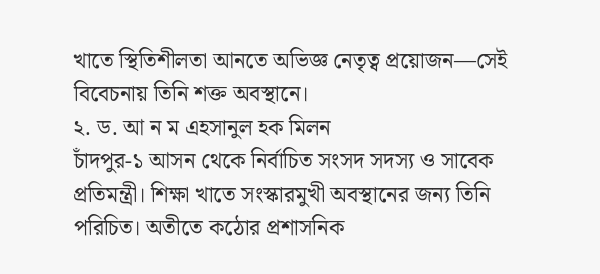খাতে স্থিতিশীলতা আনতে অভিজ্ঞ নেতৃত্ব প্রয়োজন—সেই বিবেচনায় তিনি শক্ত অবস্থানে।
২. ড. আ ন ম এহসানুল হক মিলন
চাঁদপুর-১ আসন থেকে নির্বাচিত সংসদ সদস্য ও সাবেক প্রতিমন্ত্রী। শিক্ষা খাতে সংস্কারমুখী অবস্থানের জন্য তিনি পরিচিত। অতীতে কঠোর প্রশাসনিক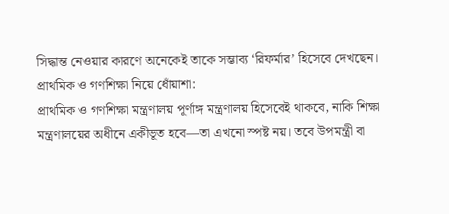সিদ্ধান্ত নেওয়ার কারণে অনেকেই তাকে সম্ভাব্য ‘রিফর্মার’ হিসেবে দেখছেন।
প্রাথমিক ও গণশিক্ষা নিয়ে ধোঁয়াশা:
প্রাথমিক ও গণশিক্ষা মন্ত্রণালয় পূর্ণাঙ্গ মন্ত্রণালয় হিসেবেই থাকবে, নাকি শিক্ষা মন্ত্রণালয়ের অধীনে একীভূত হবে—তা এখনো স্পষ্ট নয়। তবে উপমন্ত্রী বা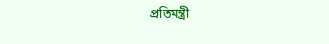প্রতিমন্ত্রী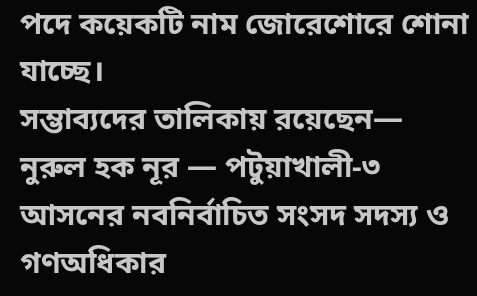পদে কয়েকটি নাম জোরেশোরে শোনা যাচ্ছে।
সম্ভাব্যদের তালিকায় রয়েছেন—
নুরুল হক নূর — পটুয়াখালী-৩ আসনের নবনির্বাচিত সংসদ সদস্য ও গণঅধিকার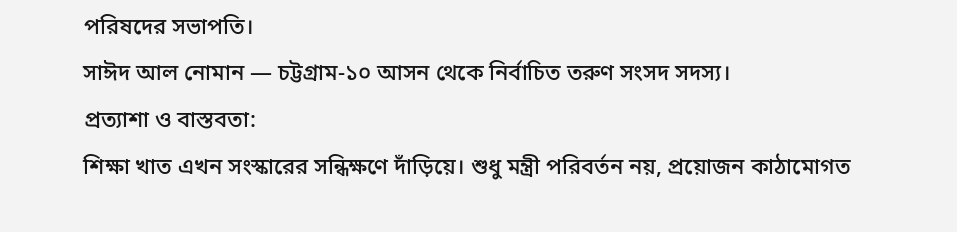পরিষদের সভাপতি।
সাঈদ আল নোমান — চট্টগ্রাম-১০ আসন থেকে নির্বাচিত তরুণ সংসদ সদস্য।
প্রত্যাশা ও বাস্তবতা:
শিক্ষা খাত এখন সংস্কারের সন্ধিক্ষণে দাঁড়িয়ে। শুধু মন্ত্রী পরিবর্তন নয়, প্রয়োজন কাঠামোগত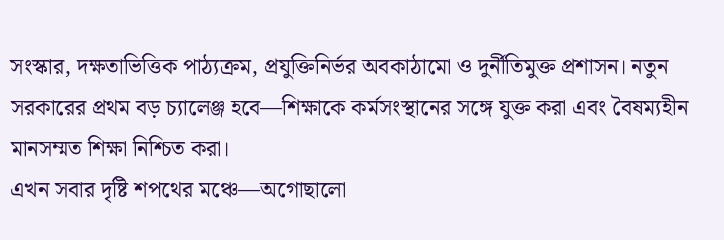সংস্কার, দক্ষতাভিত্তিক পাঠ্যক্রম, প্রযুক্তিনির্ভর অবকাঠামো ও দুর্নীতিমুক্ত প্রশাসন। নতুন সরকারের প্রথম বড় চ্যালেঞ্জ হবে—শিক্ষাকে কর্মসংস্থানের সঙ্গে যুক্ত করা এবং বৈষম্যহীন মানসম্মত শিক্ষা নিশ্চিত করা।
এখন সবার দৃষ্টি শপথের মঞ্চে—অগোছালো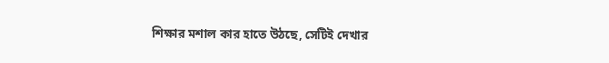শিক্ষার মশাল কার হাতে উঠছে, সেটিই দেখার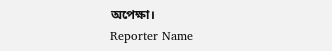অপেক্ষা।
Reporter Name